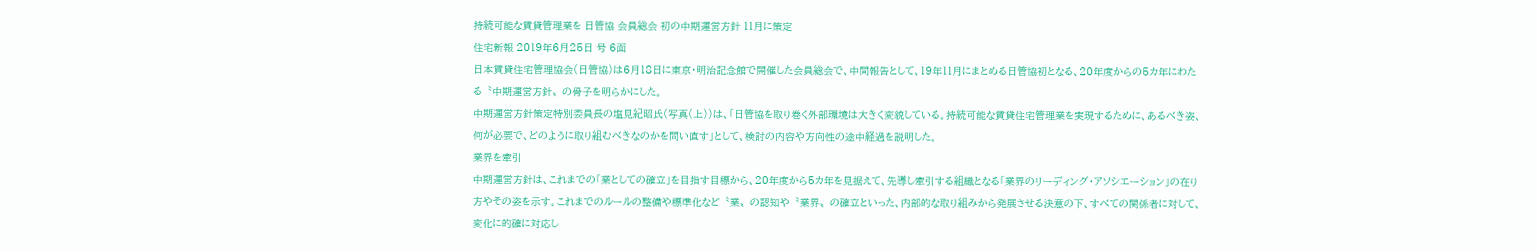持続可能な賃貸管理業を 日管協 会員総会 初の中期運営方針 11月に策定
住宅新報 2019年6月25日 号 6面
日本賃貸住宅管理協会(日管協)は6月18日に東京・明治記念館で開催した会員総会で、中間報告として、19年11月にまとめる日管協初となる、20年度からの5カ年にわたる〝中期運営方針〟の骨子を明らかにした。
中期運営方針策定特別委員長の塩見紀昭氏(写真(上))は、「日管協を取り巻く外部環境は大きく変貌している。持続可能な賃貸住宅管理業を実現するために、あるべき姿、何が必要で、どのように取り組むべきなのかを問い直す」として、検討の内容や方向性の途中経過を説明した。
業界を牽引
中期運営方針は、これまでの「業としての確立」を目指す目標から、20年度から5カ年を見据えて、先導し牽引する組織となる「業界のリーディング・アソシエーション」の在り方やその姿を示す。これまでのルールの整備や標準化など〝業〟の認知や〝業界〟の確立といった、内部的な取り組みから発展させる決意の下、すべての関係者に対して、変化に的確に対応し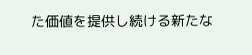た価値を提供し続ける新たな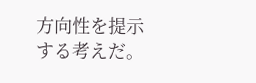方向性を提示する考えだ。